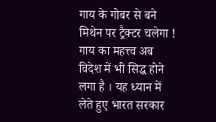गाय के गोबर से बने मिथेन पर ट्रैक्टर चलेगा !
गाय का महत्त्व अब विदेश में भी सिद्ध होने लगा है । यह ध्यान में लेते हुए भारत सरकार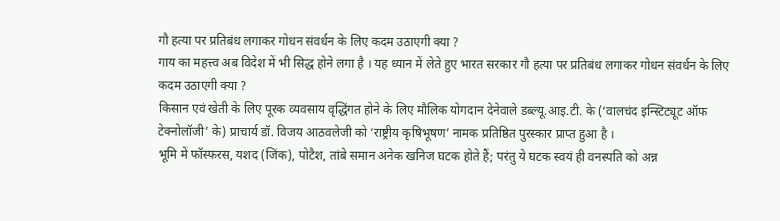गौ हत्या पर प्रतिबंध लगाकर गोधन संवर्धन के लिए कदम उठाएगी क्या ?
गाय का महत्त्व अब विदेश में भी सिद्ध होने लगा है । यह ध्यान में लेते हुए भारत सरकार गौ हत्या पर प्रतिबंध लगाकर गोधन संवर्धन के लिए कदम उठाएगी क्या ?
किसान एवं खेती के लिए पूरक व्यवसाय वृद्धिंगत होने के लिए मौलिक योगदान देनेवाले डब्ल्यू.आइ.टी. के (‘वालचंद इन्स्टिट्यूट ऑफ टेक्नोलॉजी’ के) प्राचार्य डॉ. विजय आठवलेजी को ‘राष्ट्रीय कृषिभूषण’ नामक प्रतिष्ठित पुरस्कार प्राप्त हुआ है ।
भूमि में फॉस्फरस, यशद (जिंक), पोटैश, तांबे समान अनेक खनिज घटक होते हैं; परंतु ये घटक स्वयं ही वनस्पति को अन्न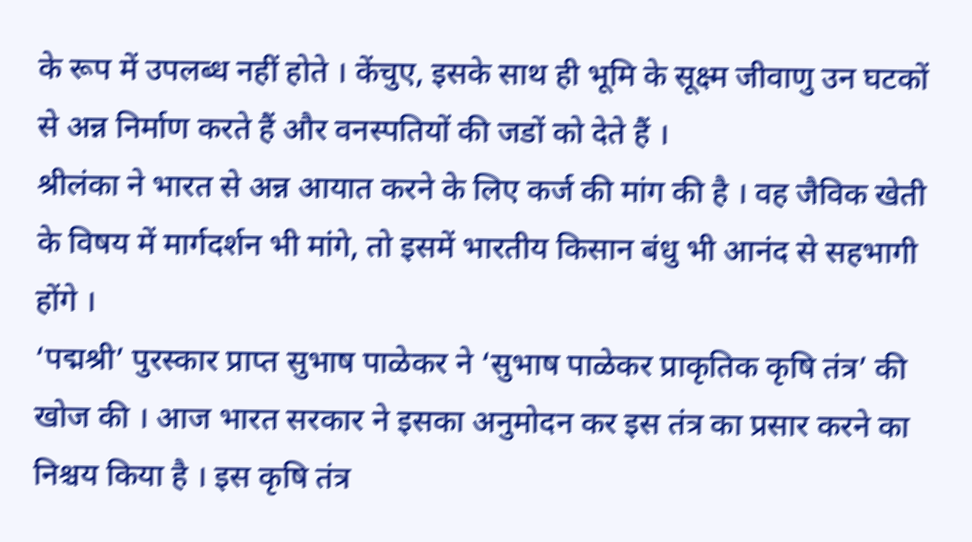के रूप में उपलब्ध नहीं होते । केंचुए, इसके साथ ही भूमि के सूक्ष्म जीवाणु उन घटकों से अन्न निर्माण करते हैं और वनस्पतियों की जडों को देते हैं ।
श्रीलंका ने भारत से अन्न आयात करने के लिए कर्ज की मांग की है । वह जैविक खेती के विषय में मार्गदर्शन भी मांगे, तो इसमें भारतीय किसान बंधु भी आनंद से सहभागी होंगे ।
‘पद्मश्री’ पुरस्कार प्राप्त सुभाष पाळेकर ने ‘सुभाष पाळेकर प्राकृतिक कृषि तंत्र’ की खोज की । आज भारत सरकार ने इसका अनुमोदन कर इस तंत्र का प्रसार करने का निश्चय किया है । इस कृषि तंत्र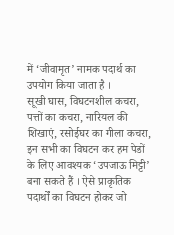में ‘जीवामृत’ नामक पदार्थ का उपयोग किया जाता है ।
सूखी घास, विघटनशील कचरा, पत्तों का कचरा, नारियल की शिखाएं, रसोईघर का गीला कचरा, इन सभी का विघटन कर हम पेडों के लिए आवश्यक ‘उपजाऊ मिट्टी’ बना सकते हैं । ऐसे प्राकृतिक पदार्थों का विघटन होकर जो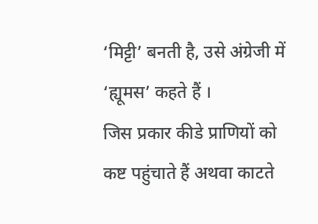‘मिट्टी’ बनती है, उसे अंग्रेजी में ‘ह्यूमस’ कहते हैं ।
जिस प्रकार कीडे प्राणियों को कष्ट पहुंचाते हैं अथवा काटते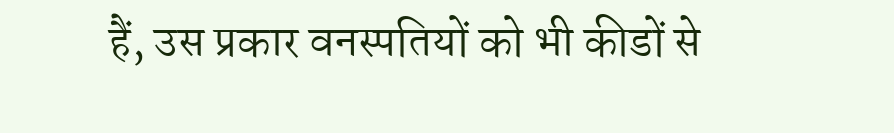हैं, उस प्रकार वनस्पतियों को भी कीडों से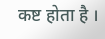कष्ट होता है ।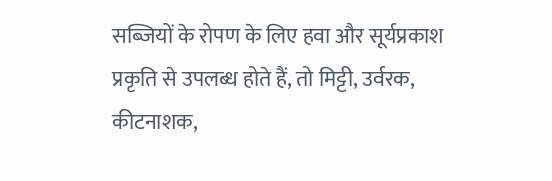सब्जियों के रोपण के लिए हवा और सूर्यप्रकाश प्रकृति से उपलब्ध होते हैं, तो मिट्टी, उर्वरक, कीटनाशक,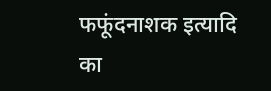फफूंदनाशक इत्यादि का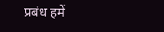प्रबंध हमें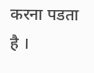करना पडता है ।